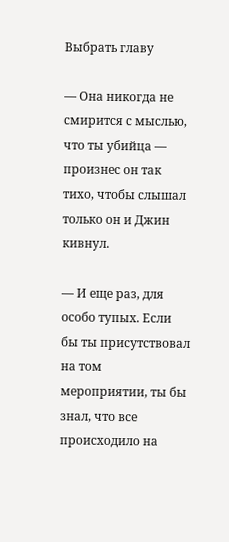Выбрать главу

— Она никогда не смирится с мыслью, что ты убийца — произнес он так тихо, чтобы слышал только он и Джин кивнул.

— И еще раз, для особо тупых. Если бы ты присутствовал на том мероприятии, ты бы знал, что все происходило на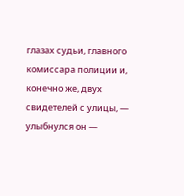глазах судьи, главного комиссара полиции и, конечно же, двух свидетелей с улицы, — улыбнулся он —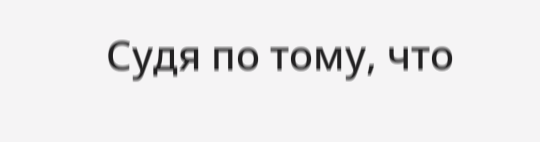Судя по тому, что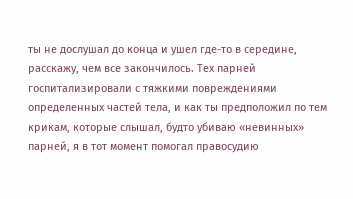ты не дослушал до конца и ушел где-то в середине, расскажу, чем все закончилось. Тех парней госпитализировали с тяжкими повреждениями определенных частей тела, и как ты предположил по тем крикам, которые слышал, будто убиваю «невинных» парней, я в тот момент помогал правосудию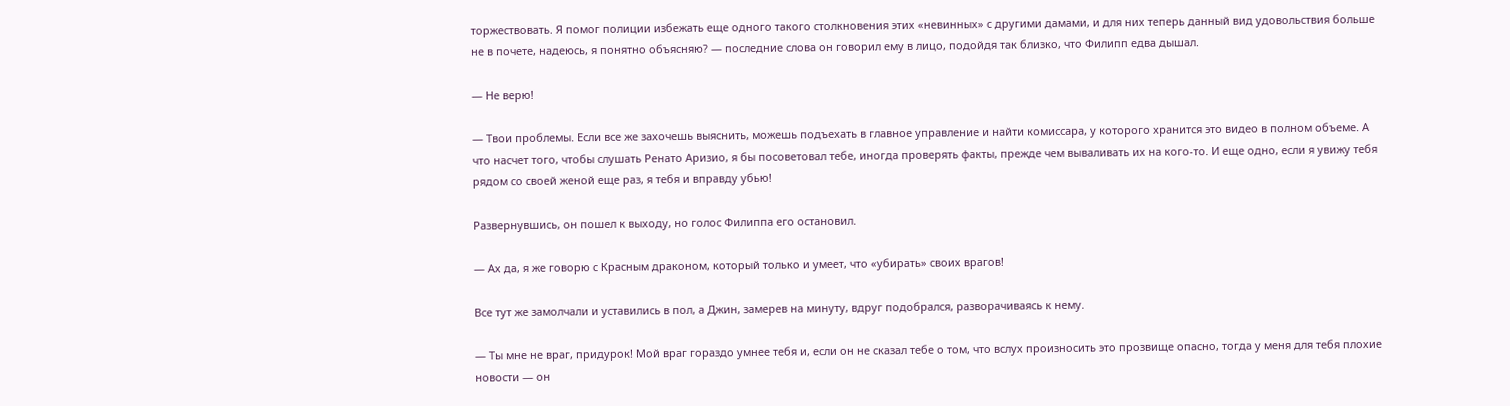торжествовать. Я помог полиции избежать еще одного такого столкновения этих «невинных» с другими дамами, и для них теперь данный вид удовольствия больше не в почете, надеюсь, я понятно объясняю? — последние слова он говорил ему в лицо, подойдя так близко, что Филипп едва дышал.

— Не верю!

— Твои проблемы. Если все же захочешь выяснить, можешь подъехать в главное управление и найти комиссара, у которого хранится это видео в полном объеме. А что насчет того, чтобы слушать Ренато Аризио, я бы посоветовал тебе, иногда проверять факты, прежде чем вываливать их на кого-то. И еще одно, если я увижу тебя рядом со своей женой еще раз, я тебя и вправду убью!

Развернувшись, он пошел к выходу, но голос Филиппа его остановил.

— Ах да, я же говорю с Красным драконом, который только и умеет, что «убирать» своих врагов!

Все тут же замолчали и уставились в пол, а Джин, замерев на минуту, вдруг подобрался, разворачиваясь к нему.

— Ты мне не враг, придурок! Мой враг гораздо умнее тебя и, если он не сказал тебе о том, что вслух произносить это прозвище опасно, тогда у меня для тебя плохие новости — он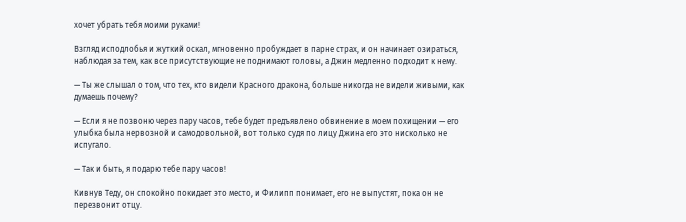хочет убрать тебя моими руками!

Взгляд исподлобья и жуткий оскал, мгновенно пробуждает в парне страх, и он начинает озираться, наблюдая за тем, как все присутствующие не поднимают головы, а Джин медленно подходит к нему.

— Ты же слышал о том, что тех, кто видели Красного дракона, больше никогда не видели живыми, как думаешь почему?

— Если я не позвоню через пару часов, тебе будет предъявлено обвинение в моем похищении — его улыбка была нервозной и самодовольной, вот только судя по лицу Джина его это нисколько не испугало.

— Так и быть, я подарю тебе пару часов!

Кивнув Теду, он спокойно покидает это место, и Филипп понимает, его не выпустят, пока он не перезвонит отцу.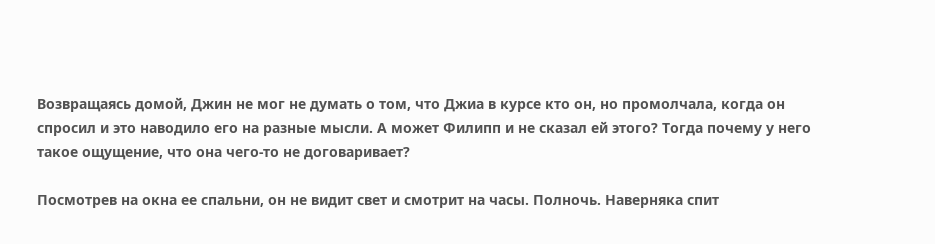Возвращаясь домой, Джин не мог не думать о том, что Джиа в курсе кто он, но промолчала, когда он спросил и это наводило его на разные мысли. А может Филипп и не сказал ей этого? Тогда почему у него такое ощущение, что она чего-то не договаривает?

Посмотрев на окна ее спальни, он не видит свет и смотрит на часы. Полночь. Наверняка спит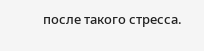после такого стресса.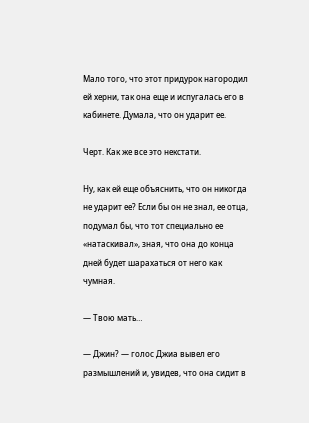Мало того, что этот придурок нагородил ей херни, так она еще и испугалась его в кабинете. Думала, что он ударит ее.

Черт. Как же все это некстати.

Ну, как ей еще объяснить, что он никогда не ударит ее? Если бы он не знал, ее отца, подумал бы, что тот специально ее «натаскивал», зная, что она до конца дней будет шарахаться от него как чумная.

— Твою мать…

— Джин? — голос Джиа вывел его размышлений и, увидев, что она сидит в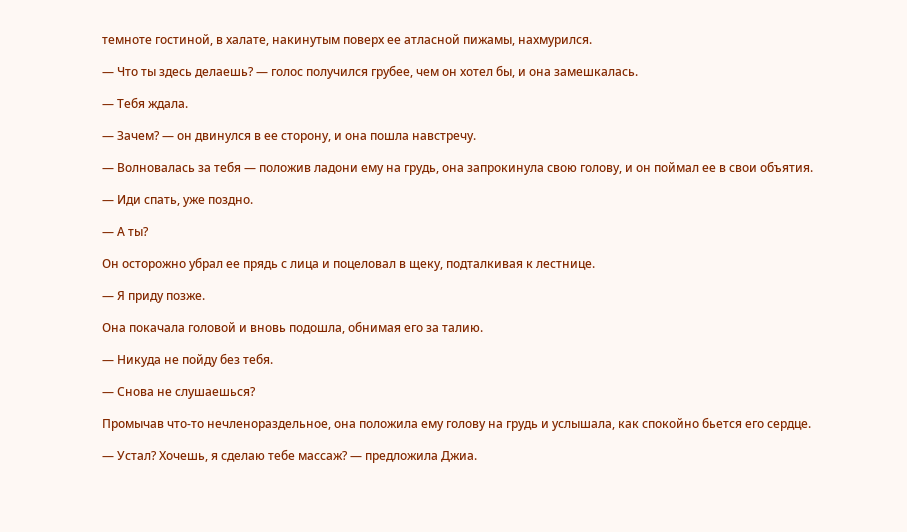темноте гостиной, в халате, накинутым поверх ее атласной пижамы, нахмурился.

— Что ты здесь делаешь? — голос получился грубее, чем он хотел бы, и она замешкалась.

— Тебя ждала.

— Зачем? — он двинулся в ее сторону, и она пошла навстречу.

— Волновалась за тебя — положив ладони ему на грудь, она запрокинула свою голову, и он поймал ее в свои объятия.

— Иди спать, уже поздно.

— А ты?

Он осторожно убрал ее прядь с лица и поцеловал в щеку, подталкивая к лестнице.

— Я приду позже.

Она покачала головой и вновь подошла, обнимая его за талию.

— Никуда не пойду без тебя.

— Снова не слушаешься?

Промычав что-то нечленораздельное, она положила ему голову на грудь и услышала, как спокойно бьется его сердце.

— Устал? Хочешь, я сделаю тебе массаж? — предложила Джиа.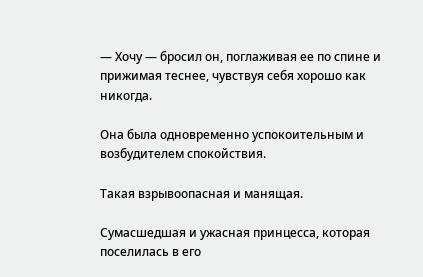— Хочу — бросил он, поглаживая ее по спине и прижимая теснее, чувствуя себя хорошо как никогда.

Она была одновременно успокоительным и возбудителем спокойствия.

Такая взрывоопасная и манящая.

Сумасшедшая и ужасная принцесса, которая поселилась в его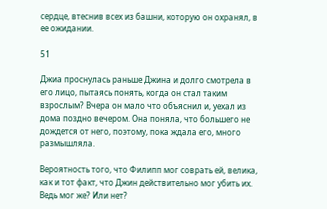сердце, втеснив всех из башни, которую он охранял, в ее ожидании.

51

Джиа проснулась раньше Джина и долго смотрела в его лицо, пытаясь понять, когда он стал таким взрослым? Вчера он мало что объяснил и, уехал из дома поздно вечером. Она поняла, что большего не дождется от него, поэтому, пока ждала его, много размышляла.

Вероятность того, что Филипп мог соврать ей, велика, как и тот факт, что Джин действительно мог убить их. Ведь мог же? Или нет?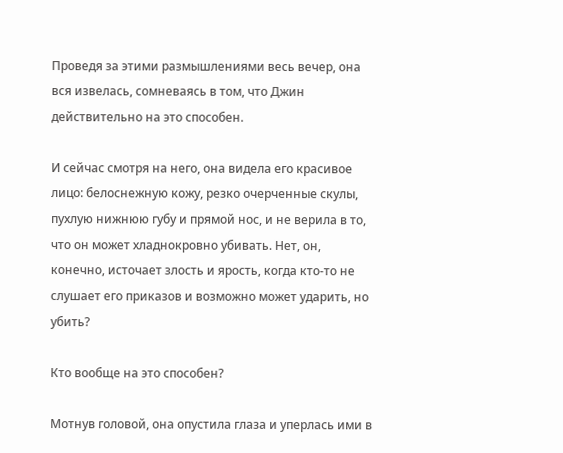Проведя за этими размышлениями весь вечер, она вся извелась, сомневаясь в том, что Джин действительно на это способен.

И сейчас смотря на него, она видела его красивое лицо: белоснежную кожу, резко очерченные скулы, пухлую нижнюю губу и прямой нос, и не верила в то, что он может хладнокровно убивать. Нет, он, конечно, источает злость и ярость, когда кто-то не слушает его приказов и возможно может ударить, но убить?

Кто вообще на это способен?

Мотнув головой, она опустила глаза и уперлась ими в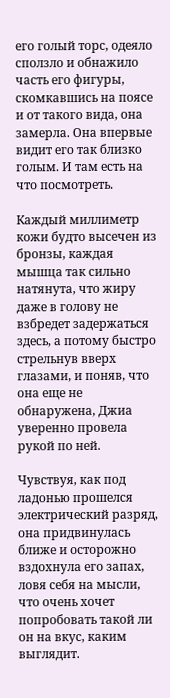его голый торс, одеяло сползло и обнажило часть его фигуры, скомкавшись на поясе и от такого вида, она замерла. Она впервые видит его так близко голым. И там есть на что посмотреть.

Каждый миллиметр кожи будто высечен из бронзы, каждая мышца так сильно натянута, что жиру даже в голову не взбредет задержаться здесь, а потому быстро стрельнув вверх глазами, и поняв, что она еще не обнаружена, Джиа уверенно провела рукой по ней.

Чувствуя, как под ладонью прошелся электрический разряд, она придвинулась ближе и осторожно вздохнула его запах, ловя себя на мысли, что очень хочет попробовать такой ли он на вкус, каким выглядит.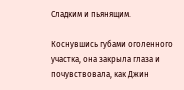Сладким и пьянящим.

Коснувшись губами оголенного участка, она закрыла глаза и почувствовала, как Джин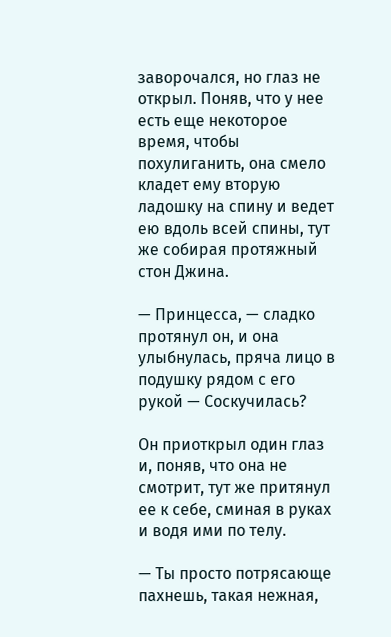заворочался, но глаз не открыл. Поняв, что у нее есть еще некоторое время, чтобы похулиганить, она смело кладет ему вторую ладошку на спину и ведет ею вдоль всей спины, тут же собирая протяжный стон Джина.

— Принцесса, — сладко протянул он, и она улыбнулась, пряча лицо в подушку рядом с его рукой — Соскучилась?

Он приоткрыл один глаз и, поняв, что она не смотрит, тут же притянул ее к себе, сминая в руках и водя ими по телу.

— Ты просто потрясающе пахнешь, такая нежная,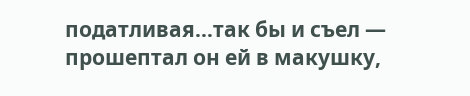податливая…так бы и съел — прошептал он ей в макушку,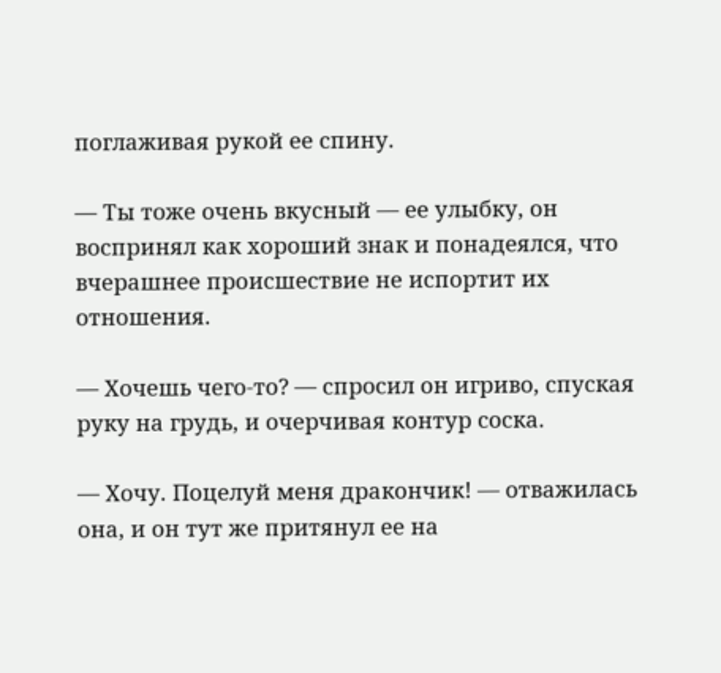поглаживая рукой ее спину.

— Ты тоже очень вкусный — ее улыбку, он воспринял как хороший знак и понадеялся, что вчерашнее происшествие не испортит их отношения.

— Хочешь чего-то? — спросил он игриво, спуская руку на грудь, и очерчивая контур соска.

— Хочу. Поцелуй меня дракончик! — отважилась она, и он тут же притянул ее на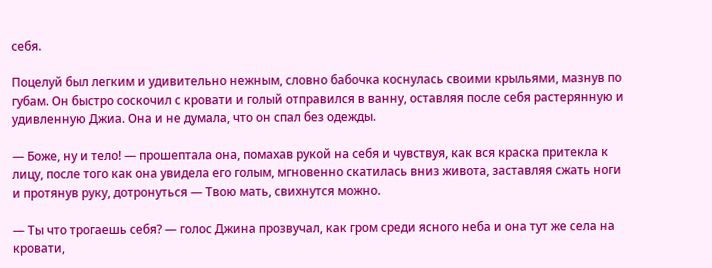себя.

Поцелуй был легким и удивительно нежным, словно бабочка коснулась своими крыльями, мазнув по губам. Он быстро соскочил с кровати и голый отправился в ванну, оставляя после себя растерянную и удивленную Джиа. Она и не думала, что он спал без одежды.

— Боже, ну и тело! — прошептала она, помахав рукой на себя и чувствуя, как вся краска притекла к лицу, после того как она увидела его голым, мгновенно скатилась вниз живота, заставляя сжать ноги и протянув руку, дотронуться — Твою мать, свихнутся можно.

— Ты что трогаешь себя? — голос Джина прозвучал, как гром среди ясного неба и она тут же села на кровати,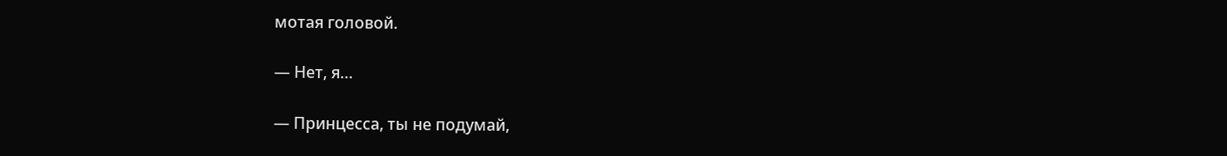мотая головой.

— Нет, я…

— Принцесса, ты не подумай,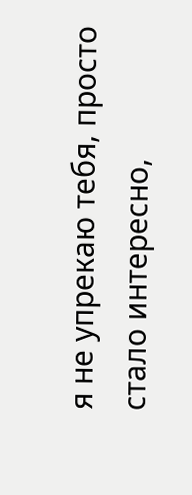я не упрекаю тебя, просто стало интересно,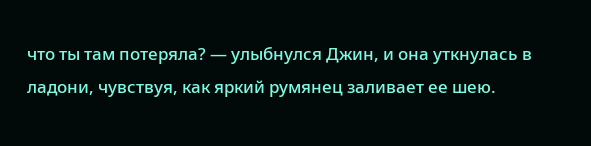что ты там потеряла? — улыбнулся Джин, и она уткнулась в ладони, чувствуя, как яркий румянец заливает ее шею.